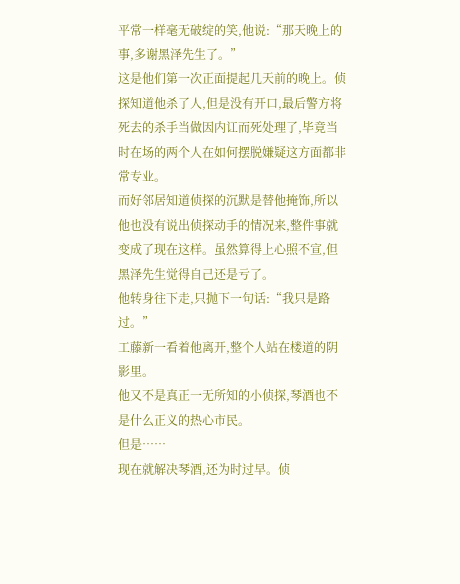平常一样毫无破绽的笑,他说:“那天晚上的事,多谢黑泽先生了。”
这是他们第一次正面提起几天前的晚上。侦探知道他杀了人,但是没有开口,最后警方将死去的杀手当做因内讧而死处理了,毕竟当时在场的两个人在如何摆脱嫌疑这方面都非常专业。
而好邻居知道侦探的沉默是替他掩饰,所以他也没有说出侦探动手的情况来,整件事就变成了现在这样。虽然算得上心照不宣,但黑泽先生觉得自己还是亏了。
他转身往下走,只抛下一句话:“我只是路过。”
工藤新一看着他离开,整个人站在楼道的阴影里。
他又不是真正一无所知的小侦探,琴酒也不是什么正义的热心市民。
但是……
现在就解决琴酒,还为时过早。侦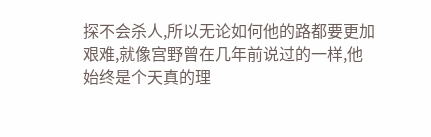探不会杀人,所以无论如何他的路都要更加艰难,就像宫野曾在几年前说过的一样,他始终是个天真的理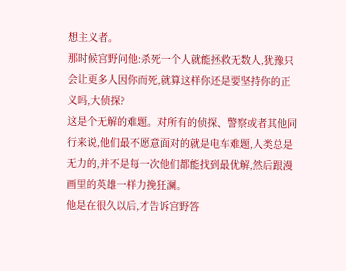想主义者。
那时候宫野问他:杀死一个人就能拯救无数人,犹豫只会让更多人因你而死,就算这样你还是要坚持你的正义吗,大侦探?
这是个无解的难题。对所有的侦探、警察或者其他同行来说,他们最不愿意面对的就是电车难题,人类总是无力的,并不是每一次他们都能找到最优解,然后跟漫画里的英雄一样力挽狂澜。
他是在很久以后,才告诉宫野答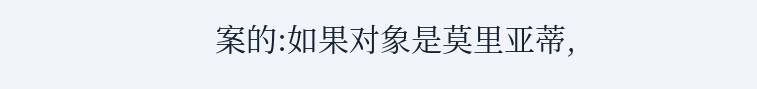案的:如果对象是莫里亚蒂,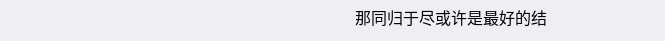那同归于尽或许是最好的结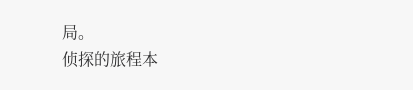局。
侦探的旅程本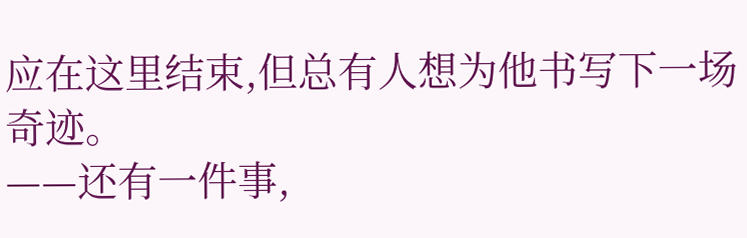应在这里结束,但总有人想为他书写下一场奇迹。
——还有一件事,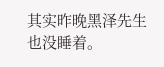其实昨晚黑泽先生也没睡着。